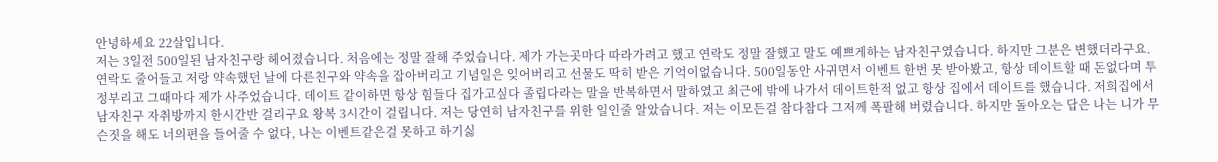안녕하세요 22살입니다.
저는 3일전 500일된 남자친구랑 헤어졌습니다. 처음에는 정말 잘해 주었습니다. 제가 가는곳마다 따라가려고 했고 연락도 정말 잘했고 말도 예쁘게하는 남자친구였습니다. 하지만 그분은 변했더라구요. 연락도 줄어들고 저랑 약속했던 날에 다른친구와 약속을 잡아버리고 기념일은 잊어버리고 선물도 딱히 받은 기억이없습니다. 500일동안 사귀면서 이벤트 한번 못 받아봤고, 항상 데이트할 때 돈없다며 투정부리고 그때마다 제가 사주었습니다. 데이트 같이하면 항상 힘들다 집가고싶다 졸립다라는 말을 반복하면서 말하였고 최근에 밖에 나가서 데이트한적 없고 항상 집에서 데이트를 했습니다. 저희집에서 남자친구 자취방까지 한시간반 걸리구요 왕복 3시간이 걸립니다. 저는 당연히 남자친구를 위한 일인줄 알았습니다. 저는 이모든걸 참다참다 그저께 폭팔해 버렸습니다. 하지만 돌아오는 답은 나는 니가 무슨짓을 해도 너의편을 들어줄 수 없다, 나는 이벤트같은걸 못하고 하기싫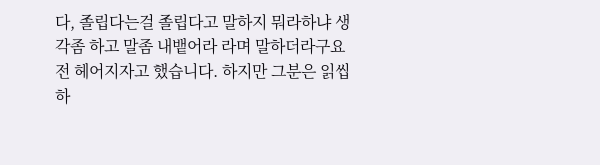다, 졸립다는걸 졸립다고 말하지 뭐라하냐 생각좀 하고 말좀 내뱉어라 라며 말하더라구요 전 헤어지자고 했습니다. 하지만 그분은 읽씹하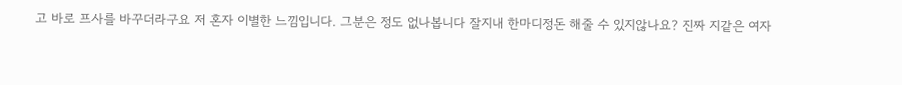고 바로 프사를 바꾸더라구요 저 혼자 이별한 느낌입니다. 그분은 정도 없나봅니다 잘지내 한마디정돈 해줄 수 있지않나요? 진짜 지같은 여자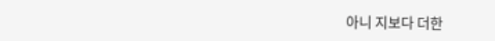아니 지보다 더한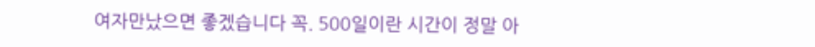여자만났으면 좋겠습니다 꼭. 500일이란 시간이 정말 아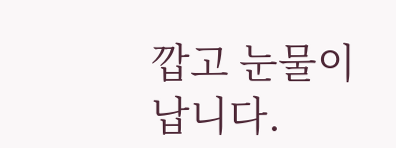깝고 눈물이 납니다.